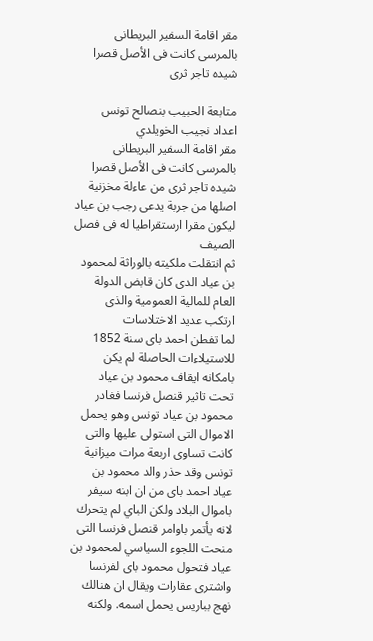مقر اقامة السفير البريطانى بالمرسى كانت فى الأصل قصرا شيده تاجر ثرى

متابعة الحبيب بنصالح تونس
اعداد نجيب الخويلدي
مقر اقامة السفير البريطانى بالمرسى كانت فى الأصل قصرا شيده تاجر ثرى من عاءلة مخزنية اصلها من جربة يدعى رجب بن عياد ليكون مقرا ارستقراطيا له فى فصل الصيف
ثم انتقلت ملكيته بالوراثة لمحمود بن عياد الدى كان قابض الدولة العام للمالية العمومية والذى ارتكب عديد الاختلاسات
لما تفطن احمد باى سنة 1852 للاستيلاءات الحاصلة لم يكن بامكانه ايقاف محمود بن عياد تحت تاثير قنصل فرنسا فغادر محمود بن عياد تونس وهو يحمل الاموال التى استولى عليها والتى كانت تساوى اربعة مرات ميزانية تونس وقد حذر والد محمود بن عياد احمد باى من ان ابنه سيفر باموال البلاد ولكن الباي لم يتحرك لانه يأتمر باوامر قنصل فرنسا التى منحت اللجوء السياسي لمحمود بن عياد فتحول محمود باى لفرنسا واشترى عقارات ويقال ان هنالك نهج بباريس يحمل اسمه. ولكنه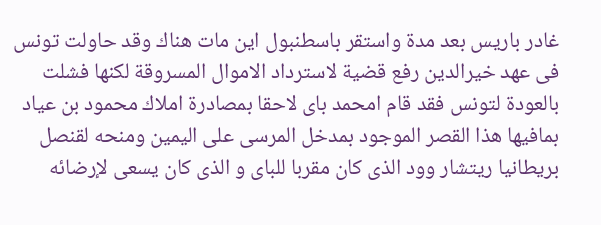غادر باريس بعد مدة واستقر باسطنبول اين مات هناك وقد حاولت تونس فى عهد خيرالدين رفع قضية لاسترداد الاموال المسروقة لكنها فشلت
بالعودة لتونس فقد قام امحمد باى لاحقا بمصادرة املاك محمود بن عياد بمافيها هذا القصر الموجود بمدخل المرسى على اليمين ومنحه لقنصل بريطانيا ريتشار وود الذى كان مقربا للباى و الذى كان يسعى لإرضائه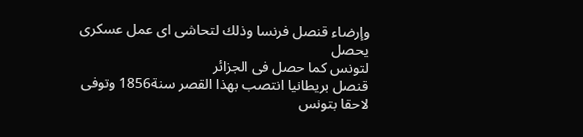وإرضاء قنصل فرنسا وذلك لتحاشى اى عمل عسكرى يحصل
لتونس كما حصل فى الجزائر
قنصل بريطانيا انتصب بهذا القصر سنة1856 وتوفى لاحقا بتونس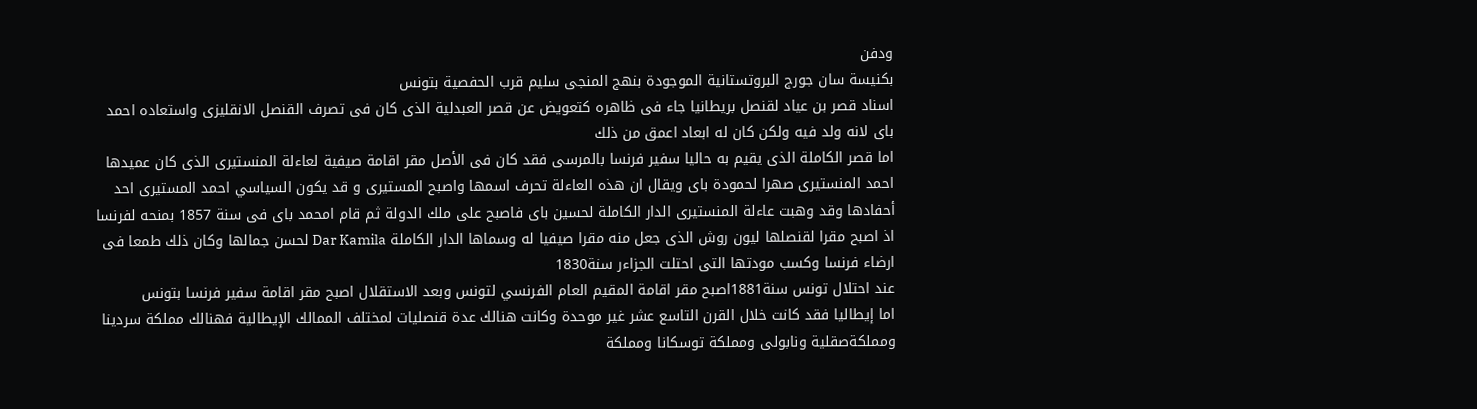ودفن
بكنيسة سان جورج البروتستانية الموجودة بنهج المنجى سليم قرب الحفصية بتونس
اسناد قصر بن عياد لقنصل بريطانيا جاء فى ظاهره كتعويض عن قصر العبدلية الذى كان فى تصرف القنصل الانقليزى واستعاده احمد باى لانه ولد فيه ولكن كان له ابعاد اعمق من ذلك
اما قصر الكاملة الذى يقيم به حاليا سفير فرنسا بالمرسى فقد كان فى الأصل مقر اقامة صيفية لعاءلة المنستيرى الذى كان عميدها احمد المنستيرى صهرا لحمودة باى ويقال ان هذه العاءلة تحرف اسمها واصبح المستيرى و قد يكون السياسي احمد المستيرى احد أحفادها وقد وهبت عاءلة المنستيرى الدار الكاملة لحسين باى فاصبح على ملك الدولة ثم قام امحمد باى فى سنة 1857 بمنحه لفرنسا اذ اصبح مقرا لقنصلها ليون روش الذى جعل منه مقرا صيفيا له وسماها الدار الكاملة Dar Kamila لحسن جمالها وكان ذلك طمعا فى ارضاء فرنسا وكسب مودتها التى احتلت الجزاءر سنة1830
عند احتلال تونس سنة1881اصبح مقر اقامة المقيم العام الفرنسي لتونس وبعد الاستقلال اصبح مقر اقامة سفير فرنسا بتونس
اما إيطاليا فقد كانت خلال القرن التاسع عشر غير موحدة وكانت هنالك عدة قنصليات لمختلف الممالك الإيطالية فهنالك مملكة سردينا ومملكةصقلية ونابولى ومملكة توسكانا ومملكة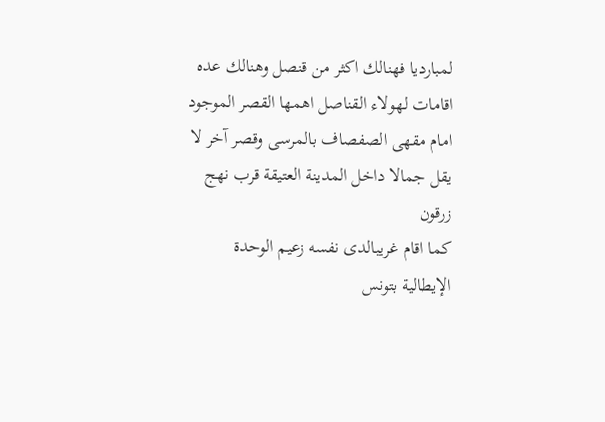لمبارديا فهنالك اكثر من قنصل وهنالك عده اقامات لهولاء القناصل اهمها القصر الموجود امام مقهى الصفصاف بالمرسى وقصر آخر لا يقل جمالا داخل المدينة العتيقة قرب نهج زرقون
كما اقام غريبالدى نفسه زعيم الوحدة الإيطالية بتونس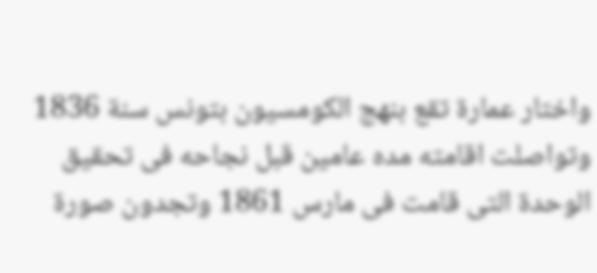واختار عمارة تقع بنهج الكومسيون بتونس سنة 1836 وتواصلت اقامته مده عامين قبل نجاحه فى تحقيق الوحدة التى قامت فى مارس 1861 وتجدون صورة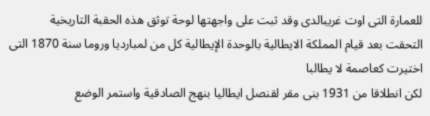للعمارة التى اوت غريبالدى وقد ثبت على واجهتها لوحة توثق هذه الحقبة التاريخية
التحقت بعد قيام المملكة الايطالية بالوحدة الإيطالية كل من لمبارديا وروما سنة 1870 التى اختيرت كعاصمة لا يطالبا
لكن انطلاقا من 1931 بنى مقر لقنصل ايطاليا بنهج الصادقية واستمر الوضع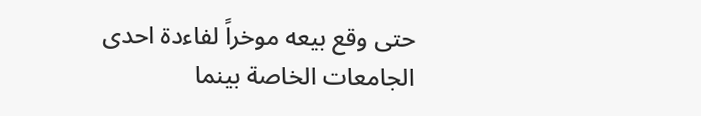حتى وقع بيعه موخراً لفاءدة احدى الجامعات الخاصة بينما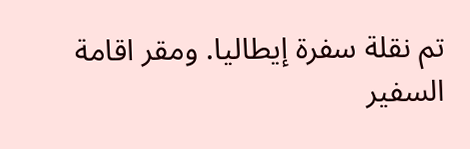تم نقلة سفرة إيطاليا. ومقر اقامة السفير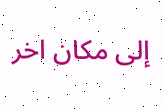إلى مكان اخر